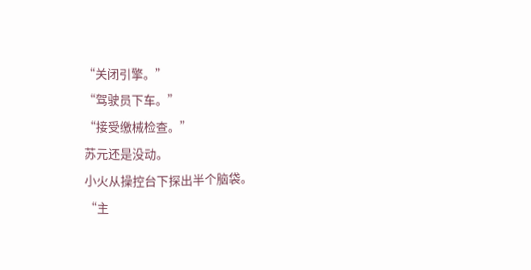“关闭引擎。”
“驾驶员下车。”
“接受缴械检查。”
苏元还是没动。
小火从操控台下探出半个脑袋。
“主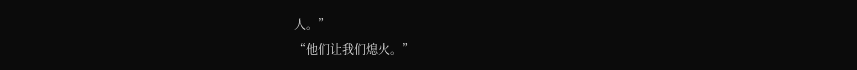人。”
“他们让我们熄火。”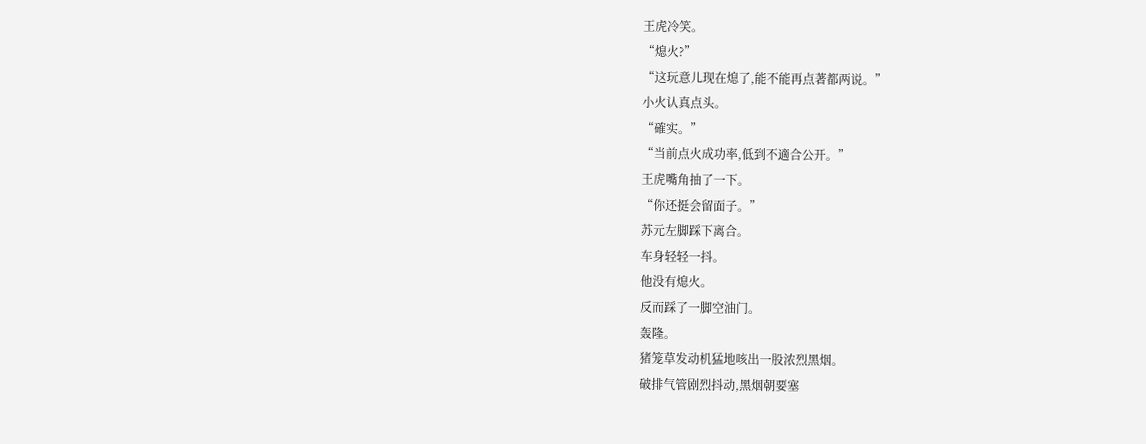王虎冷笑。
“熄火?”
“这玩意儿现在熄了,能不能再点著都两说。”
小火认真点头。
“確实。”
“当前点火成功率,低到不適合公开。”
王虎嘴角抽了一下。
“你还挺会留面子。”
苏元左脚踩下离合。
车身轻轻一抖。
他没有熄火。
反而踩了一脚空油门。
轰隆。
猪笼草发动机猛地咳出一股浓烈黑烟。
破排气管剧烈抖动,黑烟朝要塞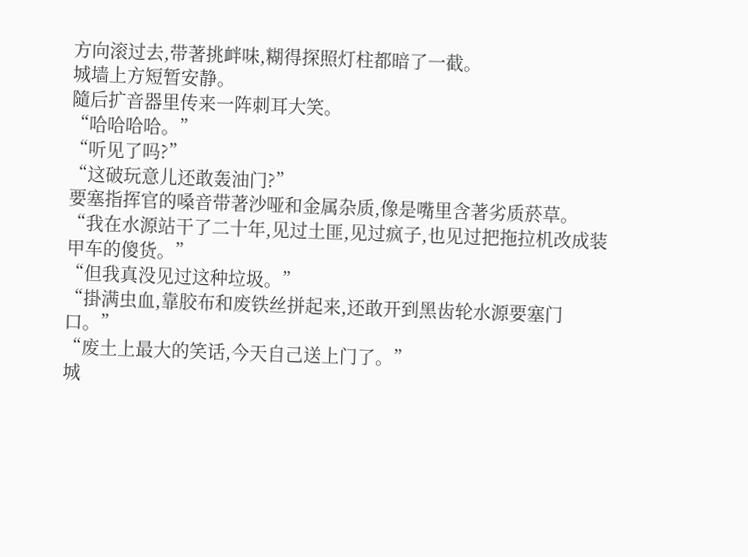方向滚过去,带著挑衅味,糊得探照灯柱都暗了一截。
城墙上方短暂安静。
隨后扩音器里传来一阵刺耳大笑。
“哈哈哈哈。”
“听见了吗?”
“这破玩意儿还敢轰油门?”
要塞指挥官的嗓音带著沙哑和金属杂质,像是嘴里含著劣质菸草。
“我在水源站干了二十年,见过土匪,见过疯子,也见过把拖拉机改成装甲车的傻货。”
“但我真没见过这种垃圾。”
“掛满虫血,靠胶布和废铁丝拼起来,还敢开到黑齿轮水源要塞门口。”
“废土上最大的笑话,今天自己送上门了。”
城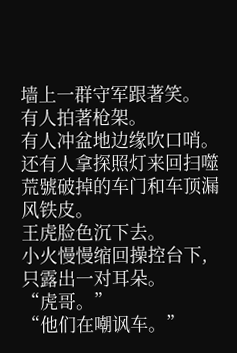墙上一群守军跟著笑。
有人拍著枪架。
有人冲盆地边缘吹口哨。
还有人拿探照灯来回扫噬荒號破掉的车门和车顶漏风铁皮。
王虎脸色沉下去。
小火慢慢缩回操控台下,只露出一对耳朵。
“虎哥。”
“他们在嘲讽车。”